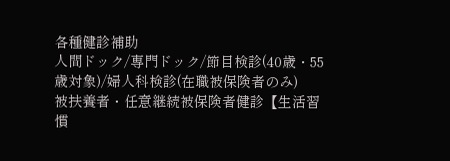各種健診補助
人間ドック/専門ドック/節目検診(40歳・55歳対象)/婦人科検診(在職被保険者のみ)
被扶養者・任意継続被保険者健診【生活習慣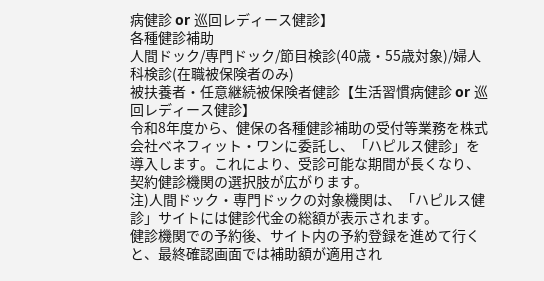病健診 or 巡回レディース健診】
各種健診補助
人間ドック/専門ドック/節目検診(40歳・55歳対象)/婦人科検診(在職被保険者のみ)
被扶養者・任意継続被保険者健診【生活習慣病健診 or 巡回レディース健診】
令和8年度から、健保の各種健診補助の受付等業務を株式会社ベネフィット・ワンに委託し、「ハピルス健診」を導入します。これにより、受診可能な期間が長くなり、契約健診機関の選択肢が広がります。
注)人間ドック・専門ドックの対象機関は、「ハピルス健診」サイトには健診代金の総額が表示されます。
健診機関での予約後、サイト内の予約登録を進めて行くと、最終確認画面では補助額が適用され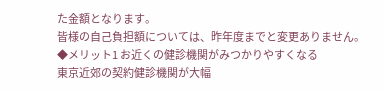た金額となります。
皆様の自己負担額については、昨年度までと変更ありません。
◆メリット1 お近くの健診機関がみつかりやすくなる
東京近郊の契約健診機関が大幅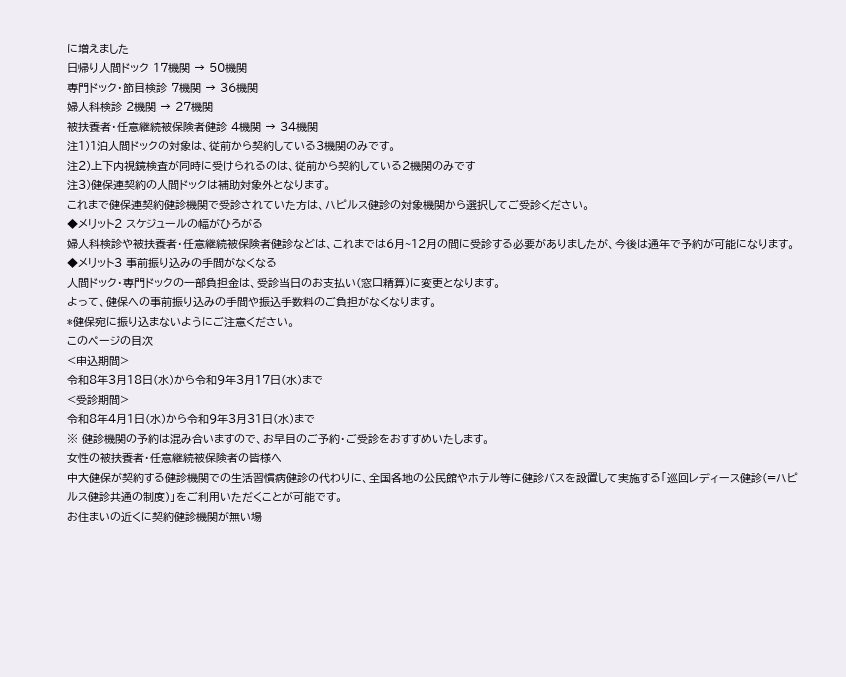に増えました
日帰り人間ドック 17機関 → 50機関
専門ドック・節目検診 7機関 → 36機関
婦人科検診 2機関 → 27機関
被扶養者・任意継続被保険者健診 4機関 → 34機関
注1)1泊人間ドックの対象は、従前から契約している3機関のみです。
注2)上下内視鏡検査が同時に受けられるのは、従前から契約している2機関のみです
注3)健保連契約の人間ドックは補助対象外となります。
これまで健保連契約健診機関で受診されていた方は、ハピルス健診の対象機関から選択してご受診ください。
◆メリット2 スケジュールの幅がひろがる
婦人科検診や被扶養者・任意継続被保険者健診などは、これまでは6月~12月の間に受診する必要がありましたが、今後は通年で予約が可能になります。
◆メリット3 事前振り込みの手間がなくなる
人間ドック・専門ドックの一部負担金は、受診当日のお支払い(窓口精算)に変更となります。
よって、健保への事前振り込みの手間や振込手数料のご負担がなくなります。
*健保宛に振り込まないようにご注意ください。
このページの目次
<申込期間>
令和8年3月18日(水)から令和9年3月17日(水)まで
<受診期間>
令和8年4月1日(水)から令和9年3月31日(水)まで
※ 健診機関の予約は混み合いますので、お早目のご予約・ご受診をおすすめいたします。
女性の被扶養者・任意継続被保険者の皆様へ
中大健保が契約する健診機関での生活習慣病健診の代わりに、全国各地の公民館やホテル等に健診バスを設置して実施する「巡回レディース健診(=ハピルス健診共通の制度)」をご利用いただくことが可能です。
お住まいの近くに契約健診機関が無い場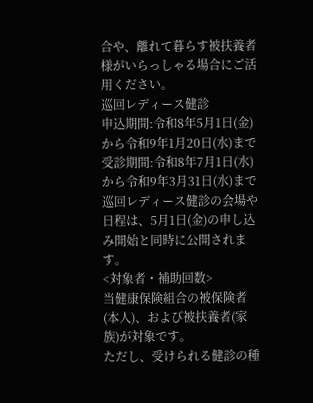合や、離れて暮らす被扶養者様がいらっしゃる場合にご活用ください。
巡回レディース健診
申込期間:令和8年5月1日(金)から令和9年1月20日(水)まで
受診期間:令和8年7月1日(水)から令和9年3月31日(水)まで
巡回レディース健診の会場や日程は、5月1日(金)の申し込み開始と同時に公開されます。
<対象者・補助回数>
当健康保険組合の被保険者(本人)、および被扶養者(家族)が対象です。
ただし、受けられる健診の種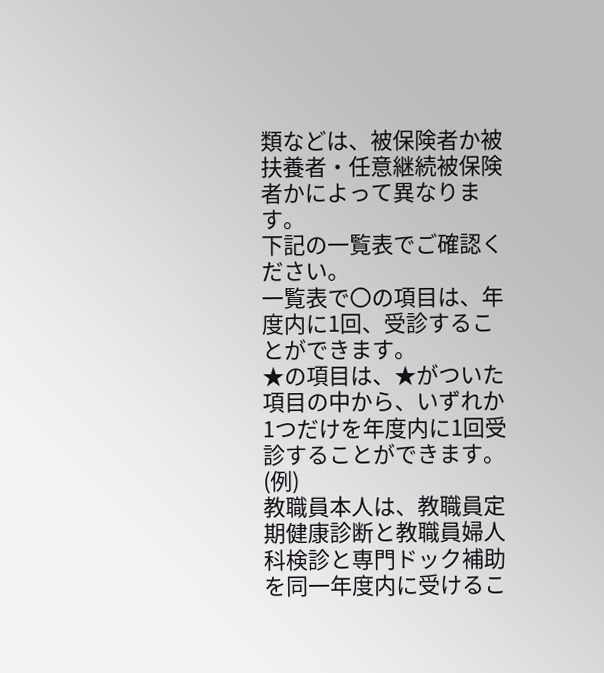類などは、被保険者か被扶養者・任意継続被保険者かによって異なります。
下記の一覧表でご確認ください。
一覧表で〇の項目は、年度内に1回、受診することができます。
★の項目は、★がついた項目の中から、いずれか1つだけを年度内に1回受診することができます。
(例)
教職員本人は、教職員定期健康診断と教職員婦人科検診と専門ドック補助を同一年度内に受けるこ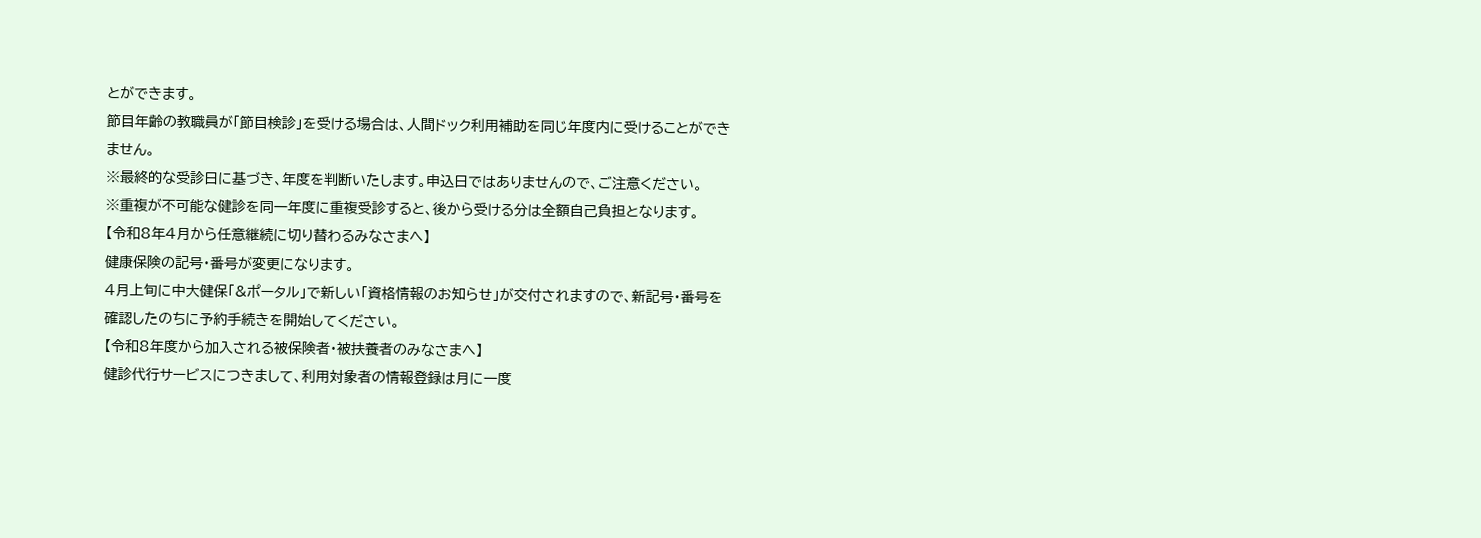とができます。
節目年齢の教職員が「節目検診」を受ける場合は、人間ドック利用補助を同じ年度内に受けることができません。
※最終的な受診日に基づき、年度を判断いたします。申込日ではありませんので、ご注意ください。
※重複が不可能な健診を同一年度に重複受診すると、後から受ける分は全額自己負担となります。
【令和8年4月から任意継続に切り替わるみなさまへ】
健康保険の記号・番号が変更になります。
4月上旬に中大健保「&ポータル」で新しい「資格情報のお知らせ」が交付されますので、新記号・番号を確認したのちに予約手続きを開始してください。
【令和8年度から加入される被保険者・被扶養者のみなさまへ】
健診代行サービスにつきまして、利用対象者の情報登録は月に一度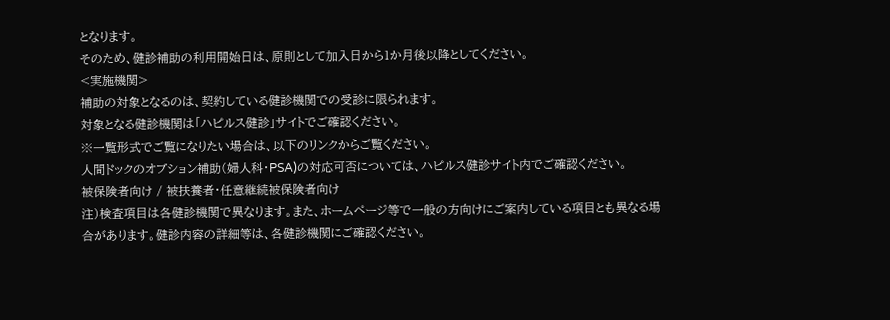となります。
そのため、健診補助の利用開始日は、原則として加入日から1か月後以降としてください。
<実施機関>
補助の対象となるのは、契約している健診機関での受診に限られます。
対象となる健診機関は「ハピルス健診」サイトでご確認ください。
※一覧形式でご覧になりたい場合は、以下のリンクからご覧ください。
人間ドックのオブション補助(婦人科・PSA)の対応可否については、ハピルス健診サイト内でご確認ください。
被保険者向け / 被扶養者・任意継続被保険者向け
注)検査項目は各健診機関で異なります。また、ホームページ等で一般の方向けにご案内している項目とも異なる場合があります。健診内容の詳細等は、各健診機関にご確認ください。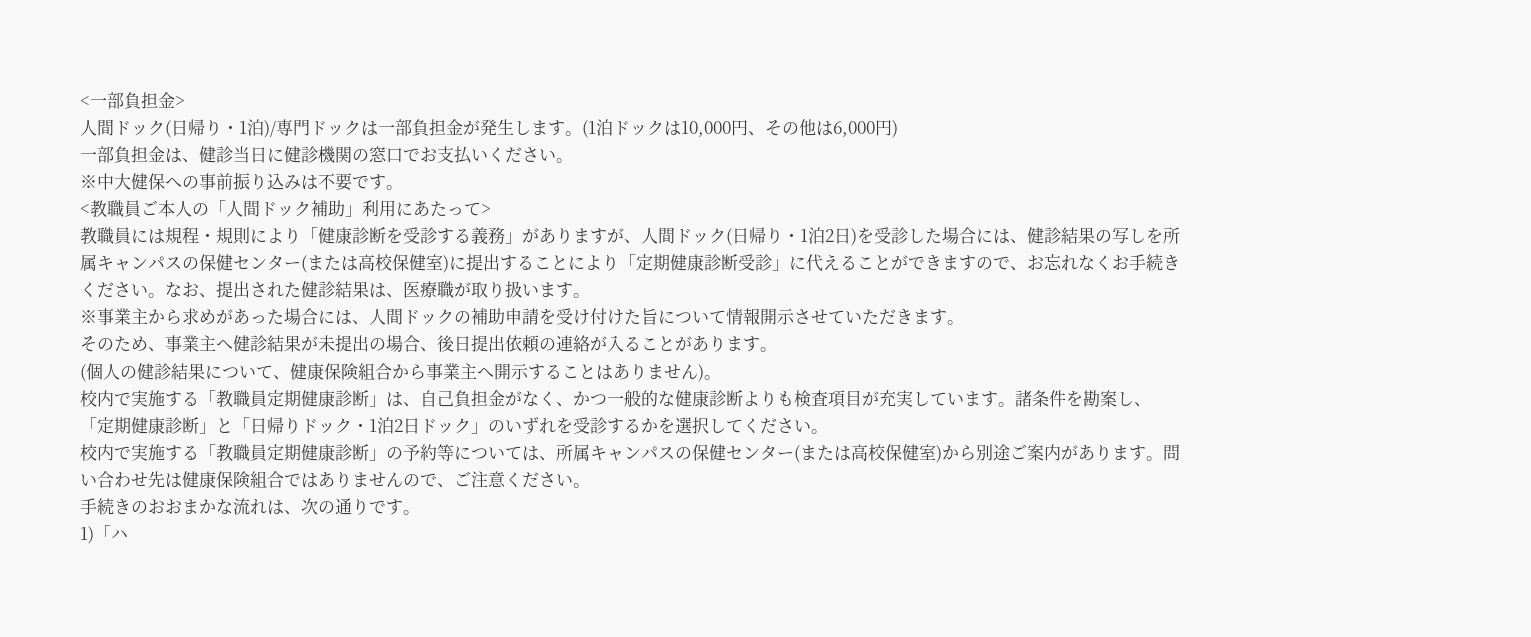<一部負担金>
人間ドック(日帰り・1泊)/専門ドックは一部負担金が発生します。(1泊ドックは10,000円、その他は6,000円)
一部負担金は、健診当日に健診機関の窓口でお支払いください。
※中大健保への事前振り込みは不要です。
<教職員ご本人の「人間ドック補助」利用にあたって>
教職員には規程・規則により「健康診断を受診する義務」がありますが、人間ドック(日帰り・1泊2日)を受診した場合には、健診結果の写しを所属キャンパスの保健センター(または高校保健室)に提出することにより「定期健康診断受診」に代えることができますので、お忘れなくお手続きください。なお、提出された健診結果は、医療職が取り扱います。
※事業主から求めがあった場合には、人間ドックの補助申請を受け付けた旨について情報開示させていただきます。
そのため、事業主へ健診結果が未提出の場合、後日提出依頼の連絡が入ることがあります。
(個人の健診結果について、健康保険組合から事業主へ開示することはありません)。
校内で実施する「教職員定期健康診断」は、自己負担金がなく、かつ一般的な健康診断よりも検査項目が充実しています。諸条件を勘案し、「定期健康診断」と「日帰りドック・1泊2日ドック」のいずれを受診するかを選択してください。
校内で実施する「教職員定期健康診断」の予約等については、所属キャンパスの保健センター(または高校保健室)から別途ご案内があります。問い合わせ先は健康保険組合ではありませんので、ご注意ください。
手続きのおおまかな流れは、次の通りです。
1)「ハ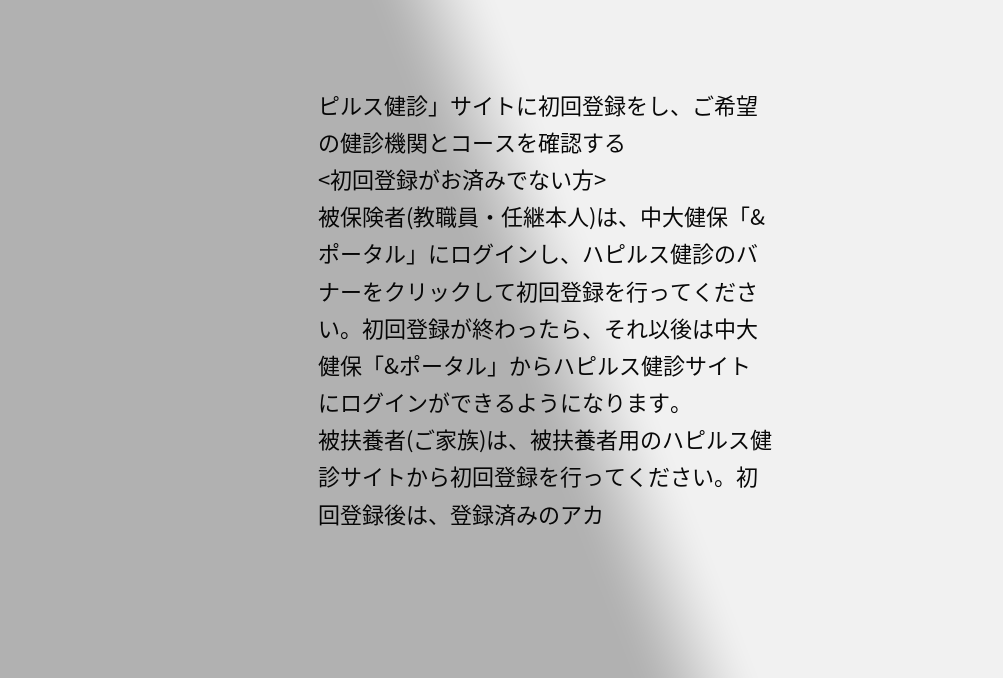ピルス健診」サイトに初回登録をし、ご希望の健診機関とコースを確認する
<初回登録がお済みでない方>
被保険者(教職員・任継本人)は、中大健保「&ポータル」にログインし、ハピルス健診のバナーをクリックして初回登録を行ってください。初回登録が終わったら、それ以後は中大健保「&ポータル」からハピルス健診サイトにログインができるようになります。
被扶養者(ご家族)は、被扶養者用のハピルス健診サイトから初回登録を行ってください。初回登録後は、登録済みのアカ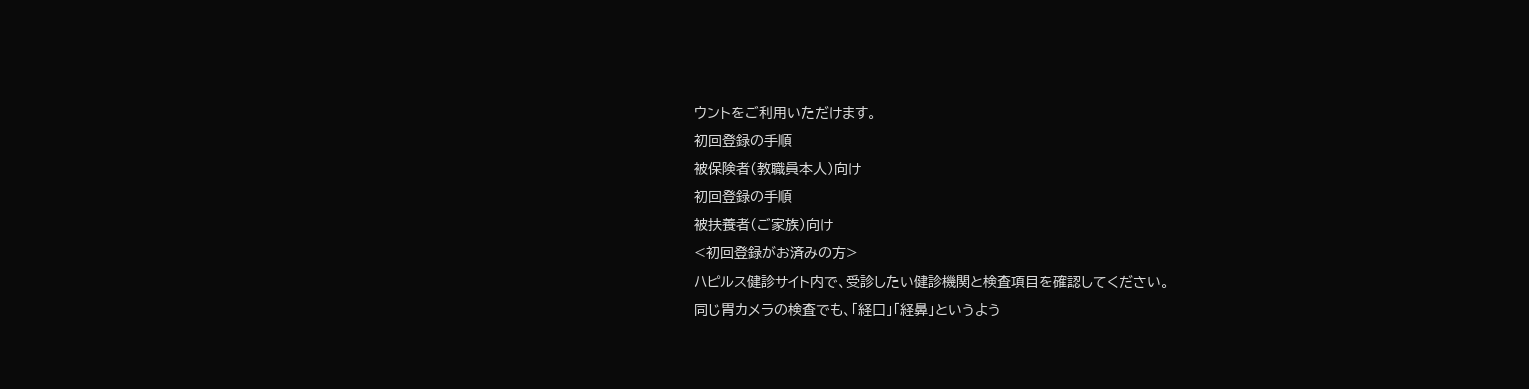ウントをご利用いただけます。
初回登録の手順
被保険者(教職員本人)向け
初回登録の手順
被扶養者(ご家族)向け
<初回登録がお済みの方>
ハピルス健診サイト内で、受診したい健診機関と検査項目を確認してください。
同じ胃カメラの検査でも、「経口」「経鼻」というよう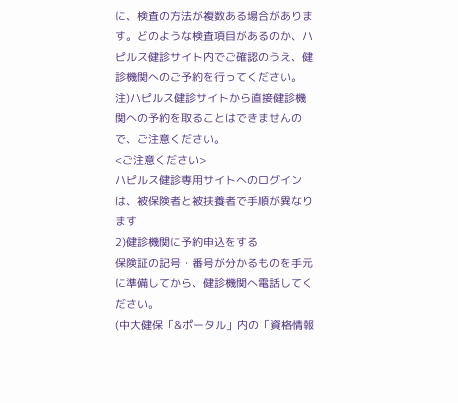に、検査の方法が複数ある場合があります。どのような検査項目があるのか、ハピルス健診サイト内でご確認のうえ、健診機関へのご予約を行ってください。
注)ハピルス健診サイトから直接健診機関への予約を取ることはできませんので、ご注意ください。
<ご注意ください>
ハピルス健診専用サイトへのログインは、被保険者と被扶養者で手順が異なります
2)健診機関に予約申込をする
保険証の記号・番号が分かるものを手元に準備してから、健診機関へ電話してください。
(中大健保「&ポータル」内の「資格情報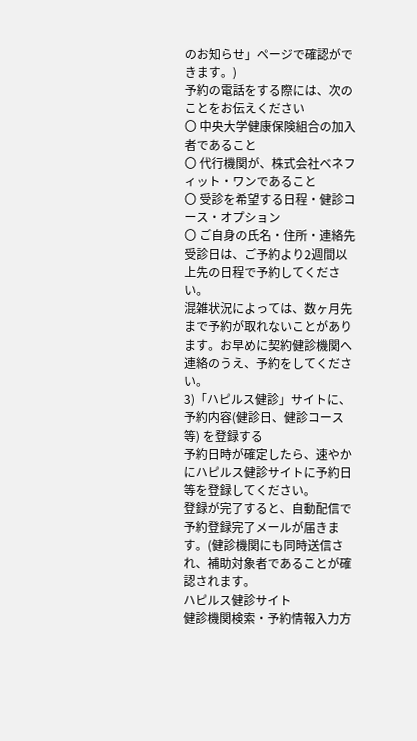のお知らせ」ページで確認ができます。)
予約の電話をする際には、次のことをお伝えください
〇 中央大学健康保険組合の加入者であること
〇 代行機関が、株式会社ベネフィット・ワンであること
〇 受診を希望する日程・健診コース・オプション
〇 ご自身の氏名・住所・連絡先
受診日は、ご予約より2週間以上先の日程で予約してください。
混雑状況によっては、数ヶ月先まで予約が取れないことがあります。お早めに契約健診機関へ連絡のうえ、予約をしてください。
3)「ハピルス健診」サイトに、予約内容(健診日、健診コース等) を登録する
予約日時が確定したら、速やかにハピルス健診サイトに予約日等を登録してください。
登録が完了すると、自動配信で予約登録完了メールが届きます。(健診機関にも同時送信され、補助対象者であることが確認されます。
ハピルス健診サイト
健診機関検索・予約情報入力方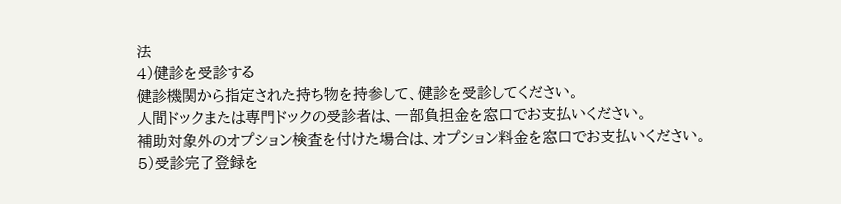法
4)健診を受診する
健診機関から指定された持ち物を持参して、健診を受診してください。
人間ドックまたは専門ドックの受診者は、一部負担金を窓口でお支払いください。
補助対象外のオプション検査を付けた場合は、オプション料金を窓口でお支払いください。
5)受診完了登録を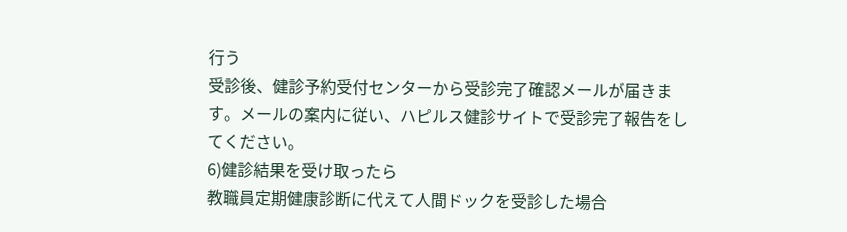行う
受診後、健診予約受付センターから受診完了確認メールが届きます。メールの案内に従い、ハピルス健診サイトで受診完了報告をしてください。
6)健診結果を受け取ったら
教職員定期健康診断に代えて人間ドックを受診した場合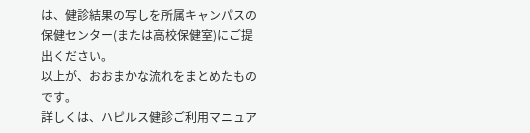は、健診結果の写しを所属キャンパスの保健センター(または高校保健室)にご提出ください。
以上が、おおまかな流れをまとめたものです。
詳しくは、ハピルス健診ご利用マニュア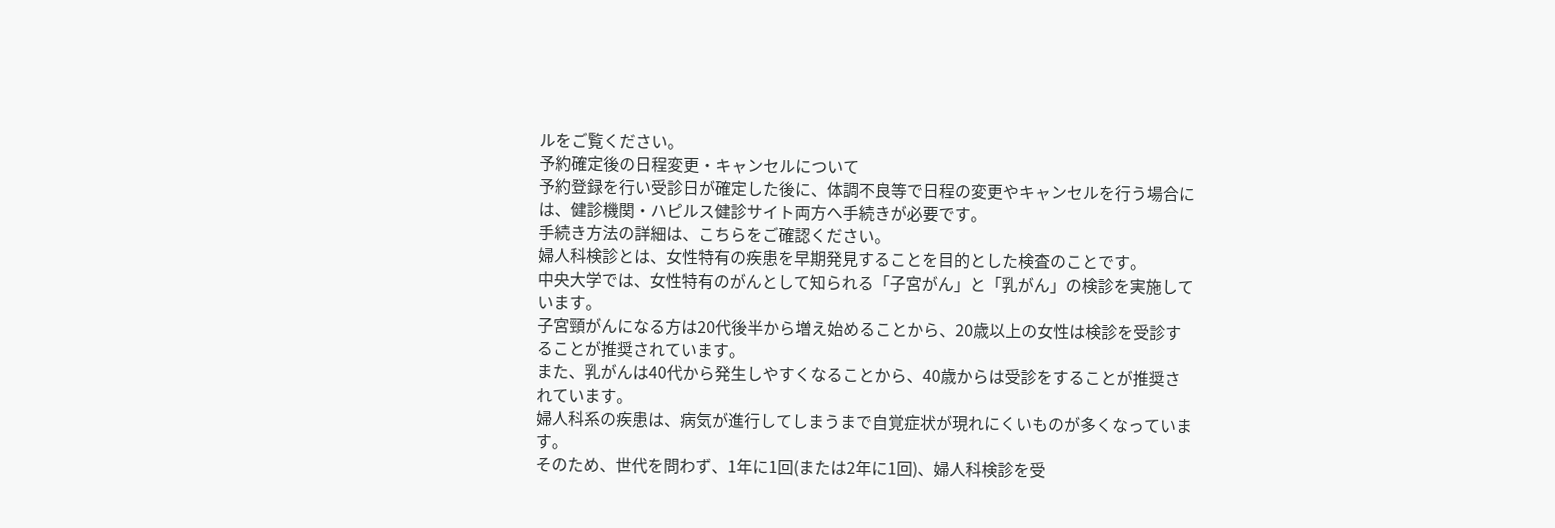ルをご覧ください。
予約確定後の日程変更・キャンセルについて
予約登録を行い受診日が確定した後に、体調不良等で日程の変更やキャンセルを行う場合には、健診機関・ハピルス健診サイト両方へ手続きが必要です。
手続き方法の詳細は、こちらをご確認ください。
婦人科検診とは、女性特有の疾患を早期発見することを目的とした検査のことです。
中央大学では、女性特有のがんとして知られる「子宮がん」と「乳がん」の検診を実施しています。
子宮頸がんになる方は20代後半から増え始めることから、20歳以上の女性は検診を受診することが推奨されています。
また、乳がんは40代から発生しやすくなることから、40歳からは受診をすることが推奨されています。
婦人科系の疾患は、病気が進行してしまうまで自覚症状が現れにくいものが多くなっています。
そのため、世代を問わず、1年に1回(または2年に1回)、婦人科検診を受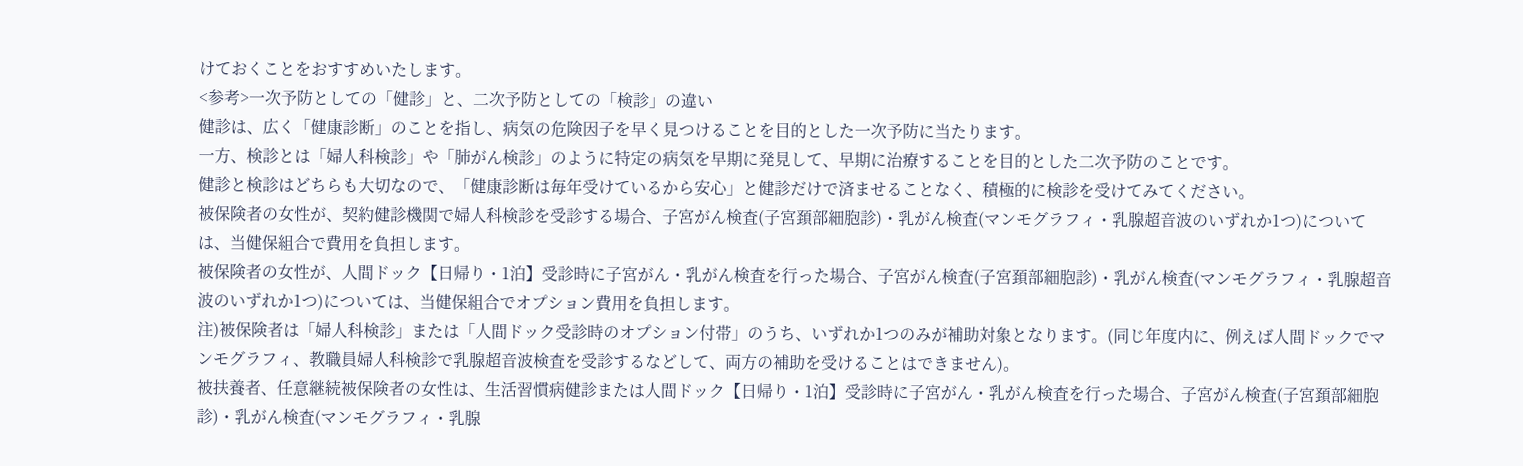けておくことをおすすめいたします。
<参考>一次予防としての「健診」と、二次予防としての「検診」の違い
健診は、広く「健康診断」のことを指し、病気の危険因子を早く見つけることを目的とした一次予防に当たります。
一方、検診とは「婦人科検診」や「肺がん検診」のように特定の病気を早期に発見して、早期に治療することを目的とした二次予防のことです。
健診と検診はどちらも大切なので、「健康診断は毎年受けているから安心」と健診だけで済ませることなく、積極的に検診を受けてみてください。
被保険者の女性が、契約健診機関で婦人科検診を受診する場合、子宮がん検査(子宮頚部細胞診)・乳がん検査(マンモグラフィ・乳腺超音波のいずれか1つ)については、当健保組合で費用を負担します。
被保険者の女性が、人間ドック【日帰り・1泊】受診時に子宮がん・乳がん検査を行った場合、子宮がん検査(子宮頚部細胞診)・乳がん検査(マンモグラフィ・乳腺超音波のいずれか1つ)については、当健保組合でオプション費用を負担します。
注)被保険者は「婦人科検診」または「人間ドック受診時のオプション付帯」のうち、いずれか1つのみが補助対象となります。(同じ年度内に、例えば人間ドックでマンモグラフィ、教職員婦人科検診で乳腺超音波検査を受診するなどして、両方の補助を受けることはできません)。
被扶養者、任意継続被保険者の女性は、生活習慣病健診または人間ドック【日帰り・1泊】受診時に子宮がん・乳がん検査を行った場合、子宮がん検査(子宮頚部細胞診)・乳がん検査(マンモグラフィ・乳腺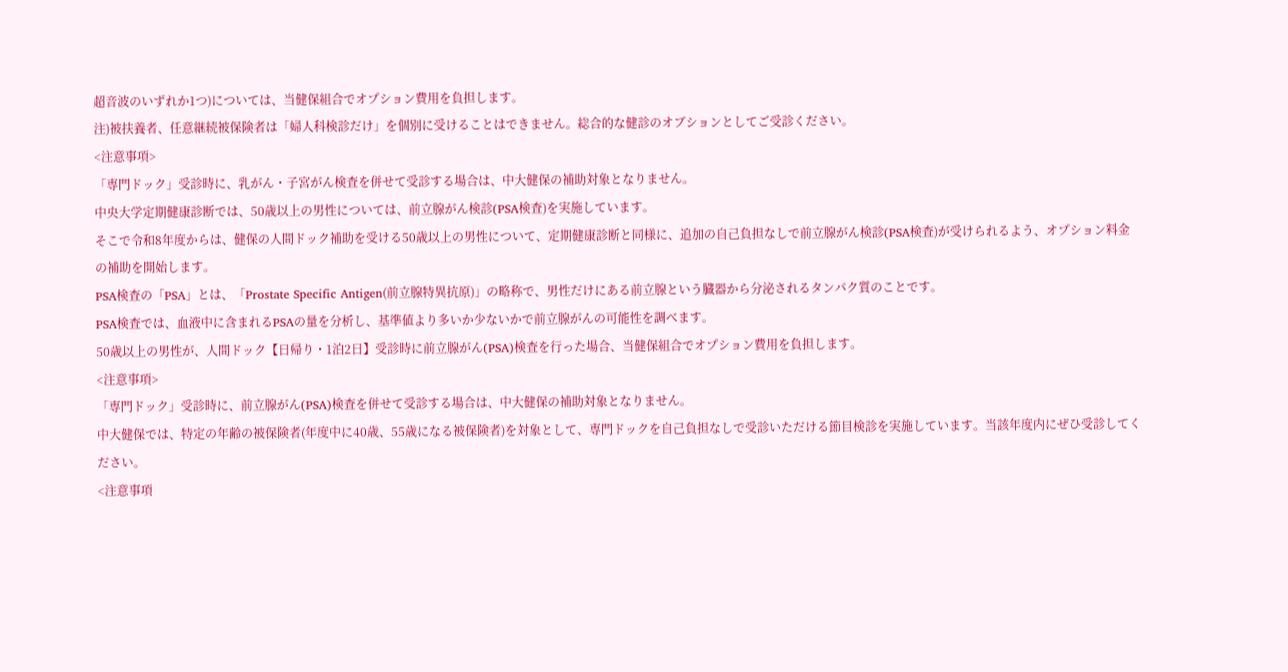超音波のいずれか1つ)については、当健保組合でオプション費用を負担します。
注)被扶養者、任意継続被保険者は「婦人科検診だけ」を個別に受けることはできません。総合的な健診のオブションとしてご受診ください。
<注意事項>
「専門ドック」受診時に、乳がん・子宮がん検査を併せて受診する場合は、中大健保の補助対象となりません。
中央大学定期健康診断では、50歳以上の男性については、前立腺がん検診(PSA検査)を実施しています。
そこで令和8年度からは、健保の人間ドック補助を受ける50歳以上の男性について、定期健康診断と同様に、追加の自己負担なしで前立腺がん検診(PSA検査)が受けられるよう、オプション料金の補助を開始します。
PSA検査の「PSA」とは、「Prostate Specific Antigen(前立腺特異抗原)」の略称で、男性だけにある前立腺という臓器から分泌されるタンパク質のことです。
PSA検査では、血液中に含まれるPSAの量を分析し、基準値より多いか少ないかで前立腺がんの可能性を調べます。
50歳以上の男性が、人間ドック【日帰り・1泊2日】受診時に前立腺がん(PSA)検査を行った場合、当健保組合でオプション費用を負担します。
<注意事項>
「専門ドック」受診時に、前立腺がん(PSA)検査を併せて受診する場合は、中大健保の補助対象となりません。
中大健保では、特定の年齢の被保険者(年度中に40歳、55歳になる被保険者)を対象として、専門ドックを自己負担なしで受診いただける節目検診を実施しています。当該年度内にぜひ受診してください。
<注意事項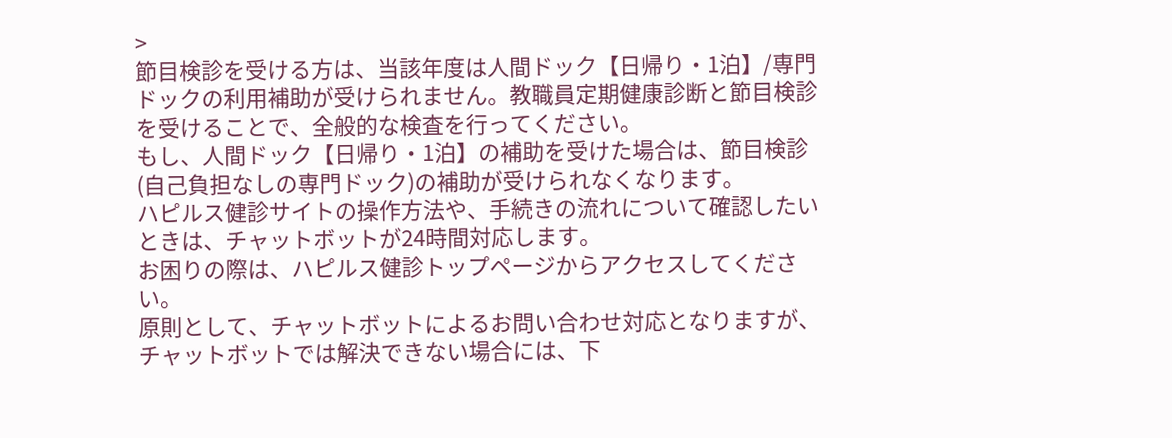>
節目検診を受ける方は、当該年度は人間ドック【日帰り・1泊】/専門ドックの利用補助が受けられません。教職員定期健康診断と節目検診を受けることで、全般的な検査を行ってください。
もし、人間ドック【日帰り・1泊】の補助を受けた場合は、節目検診(自己負担なしの専門ドック)の補助が受けられなくなります。
ハピルス健診サイトの操作方法や、手続きの流れについて確認したいときは、チャットボットが24時間対応します。
お困りの際は、ハピルス健診トップページからアクセスしてください。
原則として、チャットボットによるお問い合わせ対応となりますが、チャットボットでは解決できない場合には、下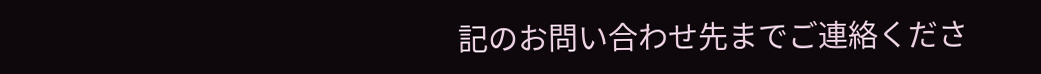記のお問い合わせ先までご連絡くださ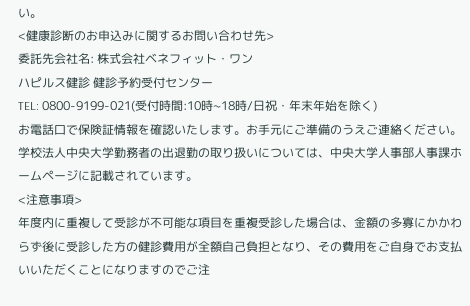い。
<健康診断のお申込みに関するお問い合わせ先>
委託先会社名: 株式会社ベネフィット・ワン
ハピルス健診 健診予約受付センター
TEL: 0800-9199-021(受付時間:10時~18時/日祝・年末年始を除く)
お電話口で保険証情報を確認いたします。お手元にご準備のうえご連絡ください。
学校法人中央大学勤務者の出退勤の取り扱いについては、中央大学人事部人事課ホームページに記載されています。
<注意事項>
年度内に重複して受診が不可能な項目を重複受診した場合は、金額の多寡にかかわらず後に受診した方の健診費用が全額自己負担となり、その費用をご自身でお支払いいただくことになりますのでご注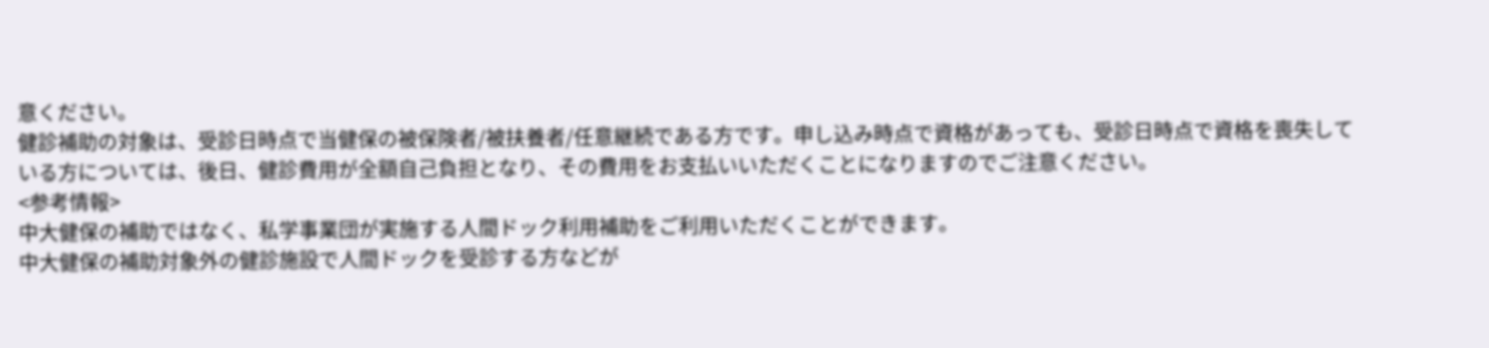意ください。
健診補助の対象は、受診日時点で当健保の被保険者/被扶養者/任意継続である方です。申し込み時点で資格があっても、受診日時点で資格を喪失している方については、後日、健診費用が全額自己負担となり、その費用をお支払いいただくことになりますのでご注意ください。
<参考情報>
中大健保の補助ではなく、私学事業団が実施する人間ドック利用補助をご利用いただくことができます。
中大健保の補助対象外の健診施設で人間ドックを受診する方などが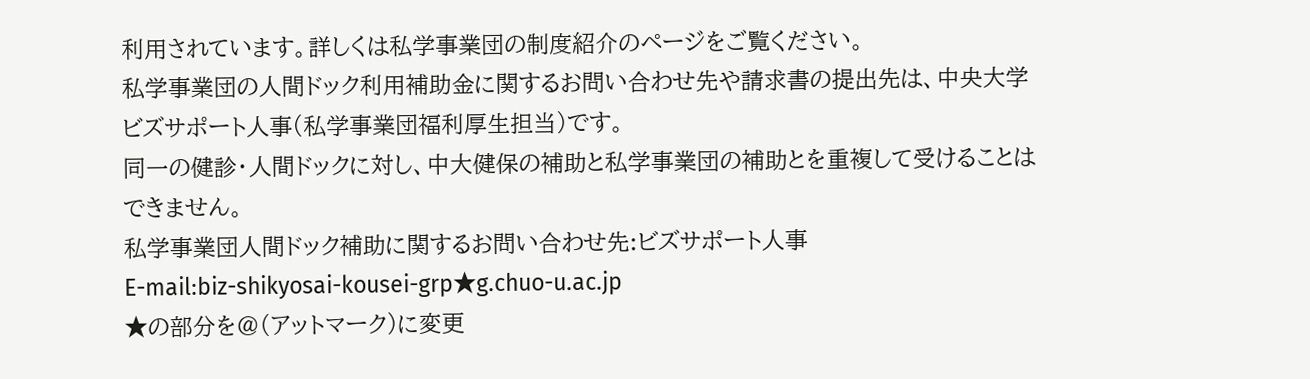利用されています。詳しくは私学事業団の制度紹介のページをご覧ください。
私学事業団の人間ドック利用補助金に関するお問い合わせ先や請求書の提出先は、中央大学ビズサポート人事(私学事業団福利厚生担当)です。
同一の健診・人間ドックに対し、中大健保の補助と私学事業団の補助とを重複して受けることはできません。
私学事業団人間ドック補助に関するお問い合わせ先:ビズサポート人事
E-mail:biz-shikyosai-kousei-grp★g.chuo-u.ac.jp
★の部分を@(アットマーク)に変更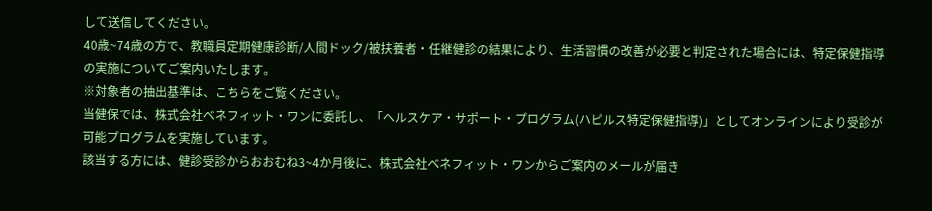して送信してください。
40歳~74歳の方で、教職員定期健康診断/人間ドック/被扶養者・任継健診の結果により、生活習慣の改善が必要と判定された場合には、特定保健指導の実施についてご案内いたします。
※対象者の抽出基準は、こちらをご覧ください。
当健保では、株式会社ベネフィット・ワンに委託し、「ヘルスケア・サポート・プログラム(ハピルス特定保健指導)」としてオンラインにより受診が可能プログラムを実施しています。
該当する方には、健診受診からおおむね3~4か月後に、株式会社ベネフィット・ワンからご案内のメールが届き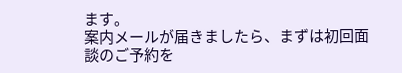ます。
案内メールが届きましたら、まずは初回面談のご予約を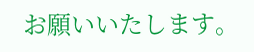お願いいたします。